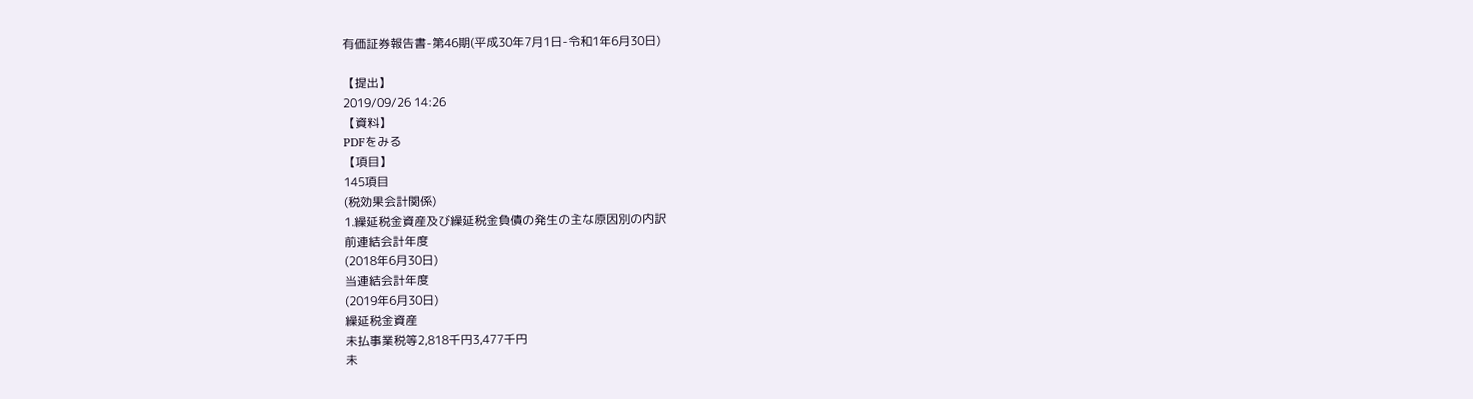有価証券報告書-第46期(平成30年7月1日-令和1年6月30日)

【提出】
2019/09/26 14:26
【資料】
PDFをみる
【項目】
145項目
(税効果会計関係)
1.繰延税金資産及び繰延税金負債の発生の主な原因別の内訳
前連結会計年度
(2018年6月30日)
当連結会計年度
(2019年6月30日)
繰延税金資産
未払事業税等2,818千円3,477千円
未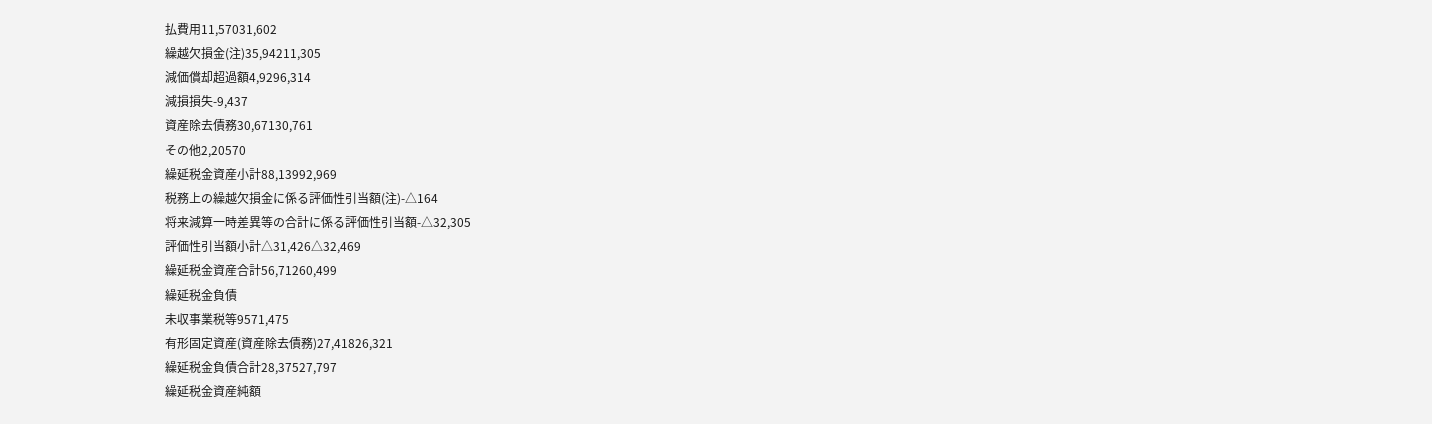払費用11,57031,602
繰越欠損金(注)35,94211,305
減価償却超過額4,9296,314
減損損失-9,437
資産除去債務30,67130,761
その他2,20570
繰延税金資産小計88,13992,969
税務上の繰越欠損金に係る評価性引当額(注)-△164
将来減算一時差異等の合計に係る評価性引当額-△32,305
評価性引当額小計△31,426△32,469
繰延税金資産合計56,71260,499
繰延税金負債
未収事業税等9571,475
有形固定資産(資産除去債務)27,41826,321
繰延税金負債合計28,37527,797
繰延税金資産純額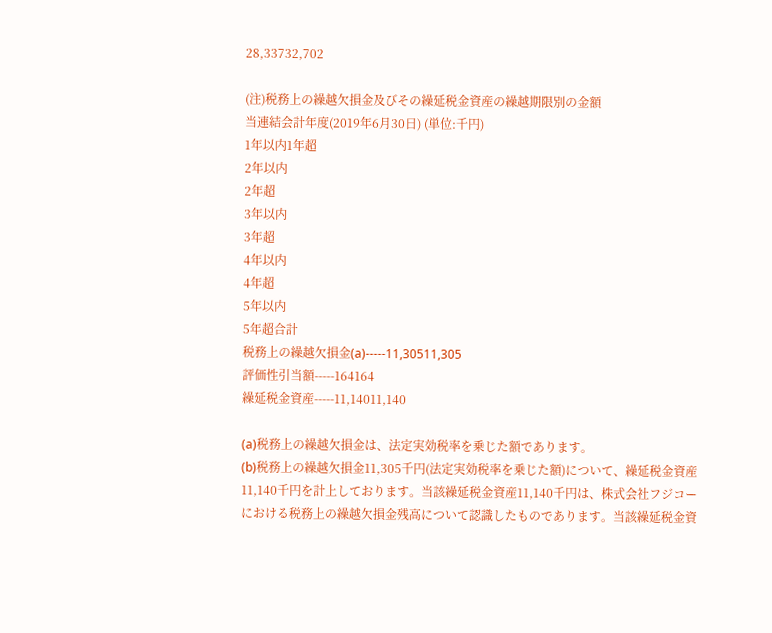28,33732,702

(注)税務上の繰越欠損金及びその繰延税金資産の繰越期限別の金額
当連結会計年度(2019年6月30日) (単位:千円)
1年以内1年超
2年以内
2年超
3年以内
3年超
4年以内
4年超
5年以内
5年超合計
税務上の繰越欠損金(a)-----11,30511,305
評価性引当額-----164164
繰延税金資産-----11,14011,140

(a)税務上の繰越欠損金は、法定実効税率を乗じた額であります。
(b)税務上の繰越欠損金11,305千円(法定実効税率を乗じた額)について、繰延税金資産11,140千円を計上しております。当該繰延税金資産11,140千円は、株式会社フジコーにおける税務上の繰越欠損金残高について認識したものであります。当該繰延税金資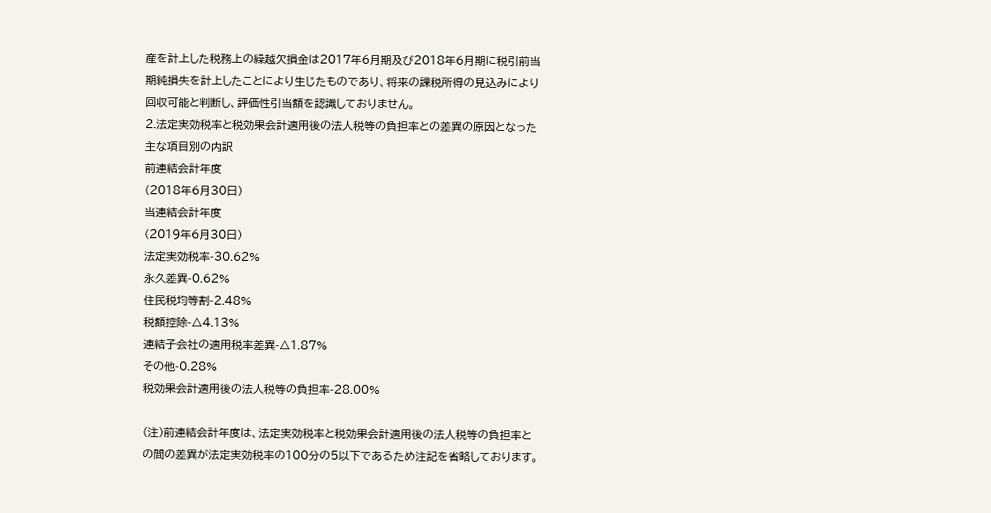産を計上した税務上の繰越欠損金は2017年6月期及び2018年6月期に税引前当期純損失を計上したことにより生じたものであり、将来の課税所得の見込みにより回収可能と判断し、評価性引当額を認識しておりません。
2.法定実効税率と税効果会計適用後の法人税等の負担率との差異の原因となった主な項目別の内訳
前連結会計年度
(2018年6月30日)
当連結会計年度
(2019年6月30日)
法定実効税率-30.62%
永久差異-0.62%
住民税均等割-2.48%
税額控除-△4.13%
連結子会社の適用税率差異-△1.87%
その他-0.28%
税効果会計適用後の法人税等の負担率-28.00%

(注)前連結会計年度は、法定実効税率と税効果会計適用後の法人税等の負担率との間の差異が法定実効税率の100分の5以下であるため注記を省略しております。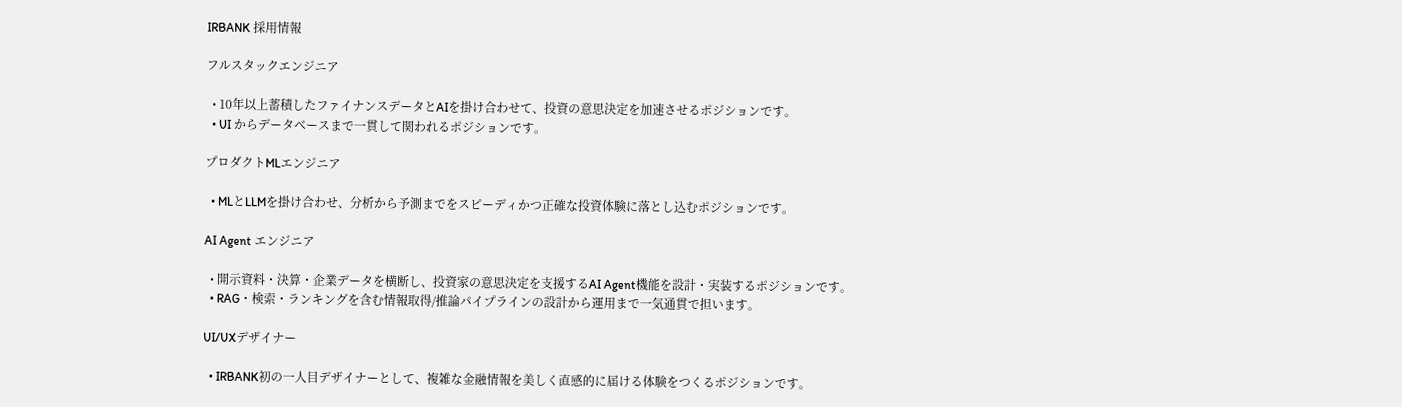IRBANK 採用情報

フルスタックエンジニア

  • 10年以上蓄積したファイナンスデータとAIを掛け合わせて、投資の意思決定を加速させるポジションです。
  • UI からデータベースまで一貫して関われるポジションです。

プロダクトMLエンジニア

  • MLとLLMを掛け合わせ、分析から予測までをスピーディかつ正確な投資体験に落とし込むポジションです。

AI Agent エンジニア

  • 開示資料・決算・企業データを横断し、投資家の意思決定を支援するAI Agent機能を設計・実装するポジションです。
  • RAG・検索・ランキングを含む情報取得/推論パイプラインの設計から運用まで一気通貫で担います。

UI/UXデザイナー

  • IRBANK初の一人目デザイナーとして、複雑な金融情報を美しく直感的に届ける体験をつくるポジションです。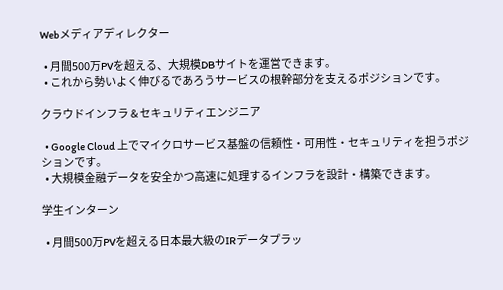Webメディアディレクター

  • 月間500万PVを超える、大規模DBサイトを運営できます。
  • これから勢いよく伸びるであろうサービスの根幹部分を支えるポジションです。

クラウドインフラ & セキュリティエンジニア

  • Google Cloud 上でマイクロサービス基盤の信頼性・可用性・セキュリティを担うポジションです。
  • 大規模金融データを安全かつ高速に処理するインフラを設計・構築できます。

学生インターン

  • 月間500万PVを超える日本最大級のIRデータプラッ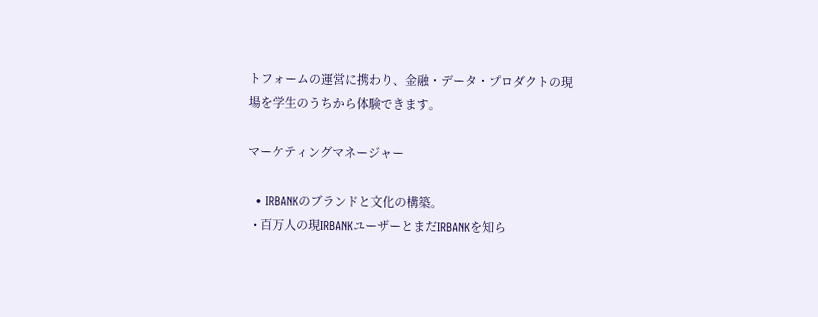トフォームの運営に携わり、金融・データ・プロダクトの現場を学生のうちから体験できます。

マーケティングマネージャー

  • IRBANKのブランドと文化の構築。
  • 百万人の現IRBANKユーザーとまだIRBANKを知ら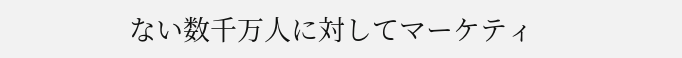ない数千万人に対してマーケティ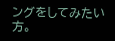ングをしてみたい方。